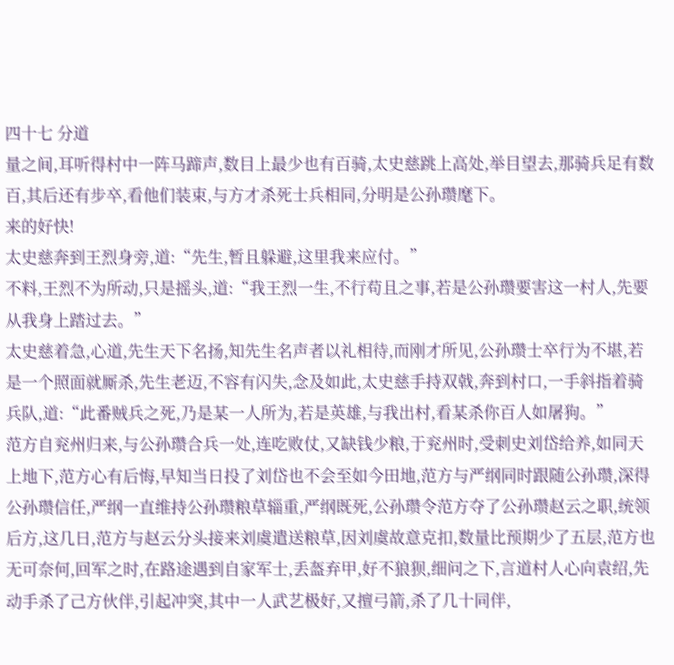四十七 分道
量之间,耳听得村中一阵马蹄声,数目上最少也有百骑,太史慈跳上高处,举目望去,那骑兵足有数百,其后还有步卒,看他们装束,与方才杀死士兵相同,分明是公孙瓒麾下。
来的好快!
太史慈奔到王烈身旁,道:“先生,暂且躲避,这里我来应付。”
不料,王烈不为所动,只是摇头,道:“我王烈一生,不行苟且之事,若是公孙瓒要害这一村人,先要从我身上踏过去。”
太史慈着急,心道,先生天下名扬,知先生名声者以礼相待,而刚才所见,公孙瓒士卒行为不堪,若是一个照面就厮杀,先生老迈,不容有闪失,念及如此,太史慈手持双戟,奔到村口,一手斜指着骑兵队,道:“此番贼兵之死,乃是某一人所为,若是英雄,与我出村,看某杀你百人如屠狗。”
范方自兖州归来,与公孙瓒合兵一处,连吃败仗,又缺钱少粮,于兖州时,受刺史刘岱给养,如同天上地下,范方心有后悔,早知当日投了刘岱也不会至如今田地,范方与严纲同时跟随公孙瓒,深得公孙瓒信任,严纲一直维持公孙瓒粮草辎重,严纲既死,公孙瓒令范方夺了公孙瓒赵云之职,统领后方,这几日,范方与赵云分头接来刘虞遣送粮草,因刘虞故意克扣,数量比预期少了五层,范方也无可奈何,回军之时,在路途遇到自家军士,丢盔弃甲,好不狼狈,细问之下,言道村人心向袁绍,先动手杀了己方伙伴,引起冲突,其中一人武艺极好,又擅弓箭,杀了几十同伴,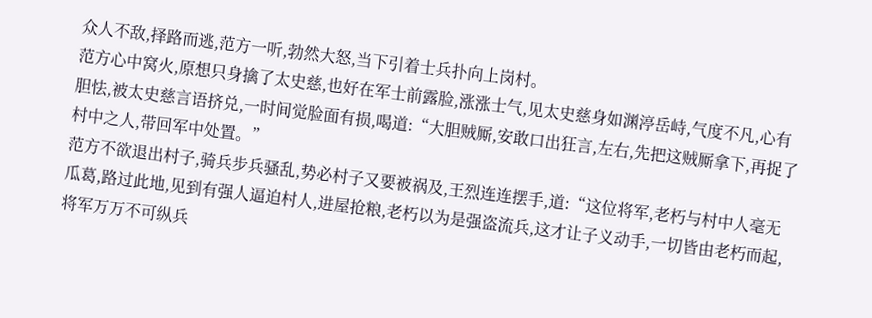众人不敌,择路而逃,范方一听,勃然大怒,当下引着士兵扑向上岗村。
范方心中窝火,原想只身擒了太史慈,也好在军士前露脸,涨涨士气,见太史慈身如渊渟岳峙,气度不凡,心有胆怯,被太史慈言语挤兑,一时间觉脸面有损,喝道:“大胆贼厮,安敢口出狂言,左右,先把这贼厮拿下,再捉了村中之人,带回军中处置。”
范方不欲退出村子,骑兵步兵骚乱,势必村子又要被祸及,王烈连连摆手,道:“这位将军,老朽与村中人毫无瓜葛,路过此地,见到有强人逼迫村人,进屋抢粮,老朽以为是强盗流兵,这才让子义动手,一切皆由老朽而起,将军万万不可纵兵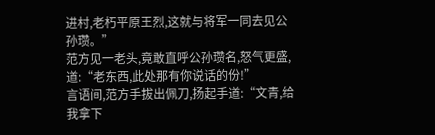进村,老朽平原王烈,这就与将军一同去见公孙瓒。”
范方见一老头,竟敢直呼公孙瓒名,怒气更盛,道:“老东西,此处那有你说话的份!”
言语间,范方手拔出佩刀,扬起手道:“文青,给我拿下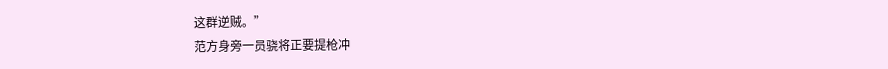这群逆贼。”
范方身旁一员骁将正要提枪冲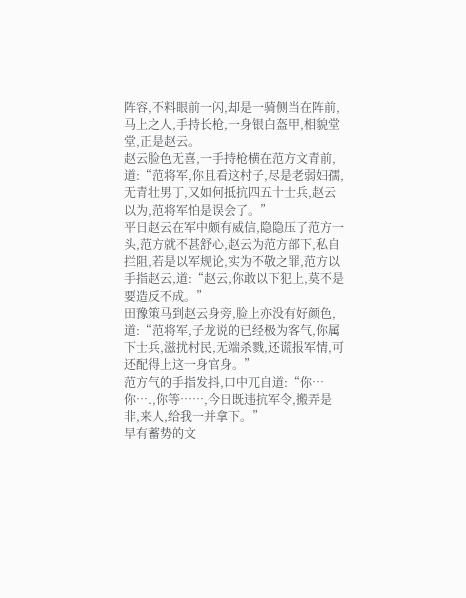阵容,不料眼前一闪,却是一骑侧当在阵前,马上之人,手持长枪,一身银白盔甲,相貌堂堂,正是赵云。
赵云脸色无喜,一手持枪横在范方文青前,道:“范将军,你且看这村子,尽是老弱妇孺,无青壮男丁,又如何抵抗四五十士兵,赵云以为,范将军怕是误会了。”
平日赵云在军中颇有威信,隐隐压了范方一头,范方就不甚舒心,赵云为范方部下,私自拦阻,若是以军规论,实为不敬之罪,范方以手指赵云,道:“赵云,你敢以下犯上,莫不是要造反不成。”
田豫策马到赵云身旁,脸上亦没有好颜色,道:“范将军,子龙说的已经极为客气,你属下士兵,滋扰村民,无端杀戮,还谎报军情,可还配得上这一身官身。”
范方气的手指发抖,口中兀自道:“你…你….,你等……,今日既违抗军令,搬弄是非,来人,给我一并拿下。”
早有蓄势的文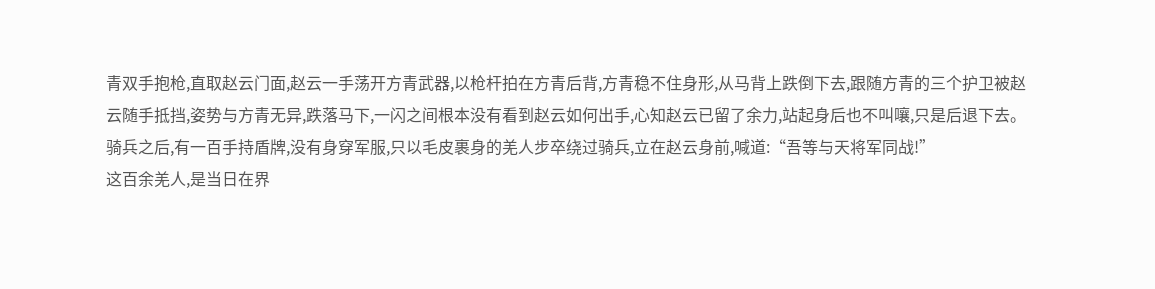青双手抱枪,直取赵云门面,赵云一手荡开方青武器,以枪杆拍在方青后背,方青稳不住身形,从马背上跌倒下去,跟随方青的三个护卫被赵云随手抵挡,姿势与方青无异,跌落马下,一闪之间根本没有看到赵云如何出手,心知赵云已留了余力,站起身后也不叫嚷,只是后退下去。
骑兵之后,有一百手持盾牌,没有身穿军服,只以毛皮裹身的羌人步卒绕过骑兵,立在赵云身前,喊道:“吾等与天将军同战!”
这百余羌人,是当日在界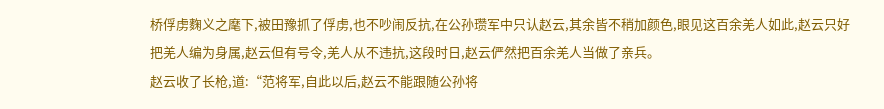桥俘虏麴义之麾下,被田豫抓了俘虏,也不吵闹反抗,在公孙瓒军中只认赵云,其余皆不稍加颜色,眼见这百余羌人如此,赵云只好把羌人编为身属,赵云但有号令,羌人从不违抗,这段时日,赵云俨然把百余羌人当做了亲兵。
赵云收了长枪,道:“范将军,自此以后,赵云不能跟随公孙将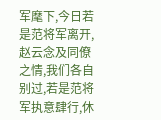军麾下,今日若是范将军离开,赵云念及同僚之情,我们各自别过,若是范将军执意肆行,休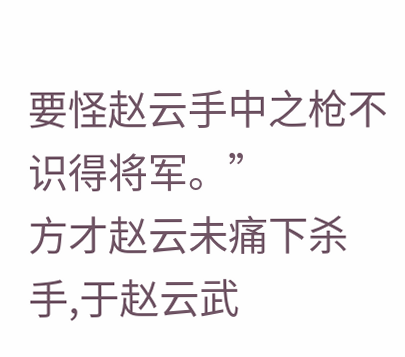要怪赵云手中之枪不识得将军。”
方才赵云未痛下杀手,于赵云武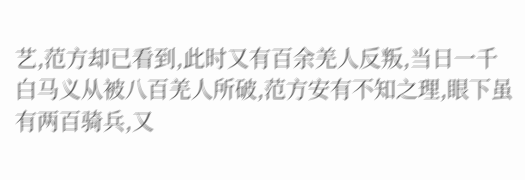艺,范方却已看到,此时又有百余羌人反叛,当日一千白马义从被八百羌人所破,范方安有不知之理,眼下虽有两百骑兵,又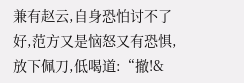兼有赵云,自身恐怕讨不了好,范方又是恼怒又有恐惧,放下佩刀,低喝道:“撤!&